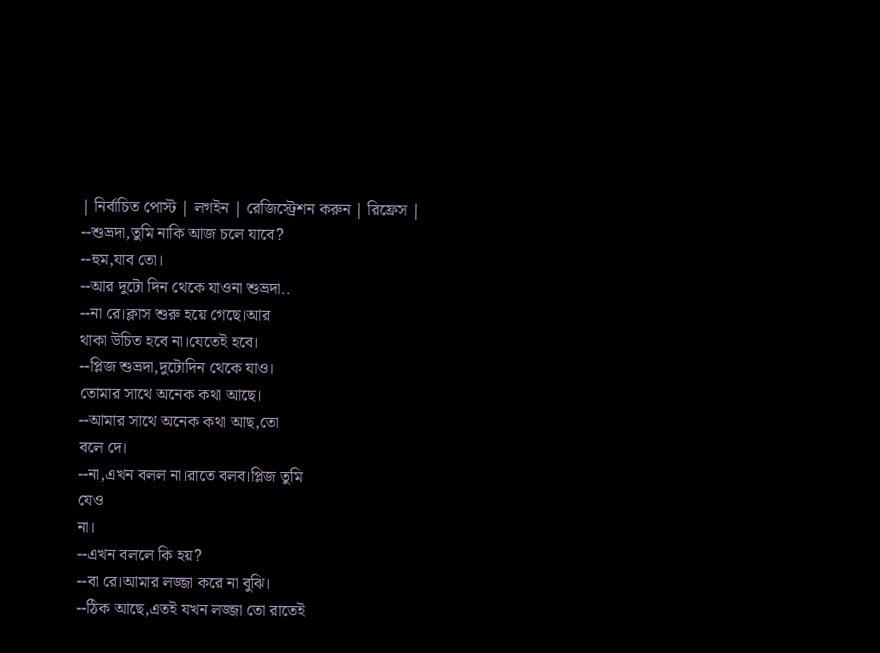| নির্বাচিত পোস্ট | লগইন | রেজিস্ট্রেশন করুন | রিফ্রেস |
--শুভ্রদা,তুমি নাকি আজ চলে যাবে?
--হুম,যাব তো।
--আর দুটো দিন থেকে যাওনা শুভ্রদা..
--না রে।ক্লাস শুরু হয়ে গেছে।আর
থাকা উচিত হবে না।যেতেই হবে।
--প্লিজ শুভ্রদা,দুটোদিন থেকে যাও।
তোমার সাথে অনেক কথা আছে।
--আমার সাথে অনেক কথা আছ,তো
বলে দে।
--না,এখন বলল না।রাতে বলব।প্লিজ তুমি
যেও
না।
--এখন বললে কি হয়?
--বা রে।আমার লজ্জা করে না বুঝি।
--ঠিক আছে,এতই যখন লজ্জা তো রাতেই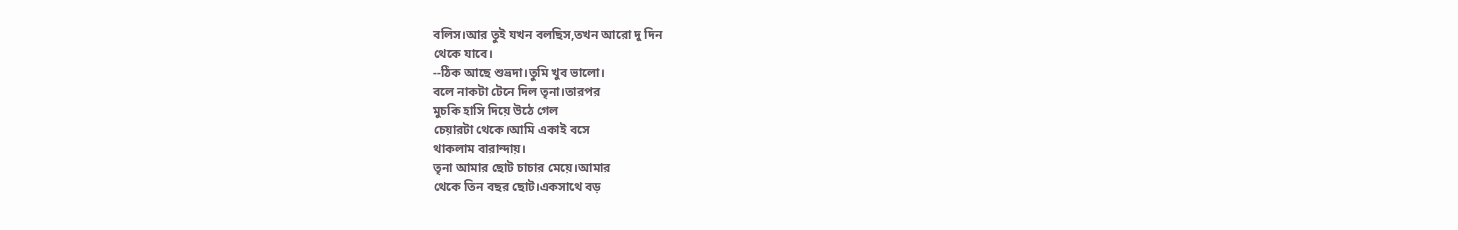বলিস।আর তুই যখন বলছিস,তখন আরো দু দিন
থেকে যাবে।
--ঠিক আছে শুভ্রদা।তুমি খুব ভালো।
বলে নাকটা টেনে দিল তৃনা।তারপর
মুচকি হাসি দিয়ে উঠে গেল
চেয়ারটা থেকে।আমি একাই বসে
থাকলাম বারান্দায়।
তৃনা আমার ছোট চাচার মেয়ে।আমার
থেকে তিন বছর ছোট।একসাথে বড়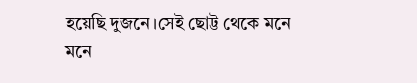হয়েছি দুজনে।সেই ছোট্ট থেকে মনে
মনে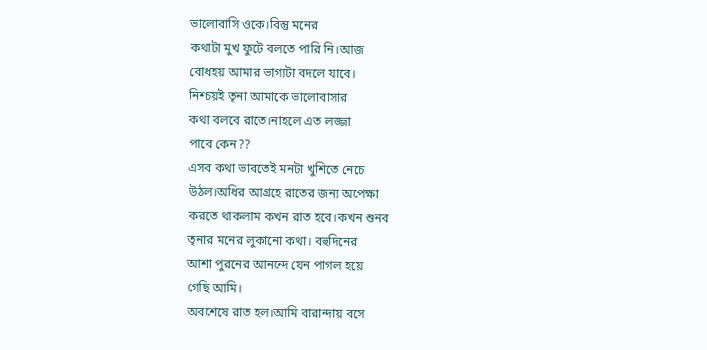ভালোবাসি ওকে।বিন্তু মনের
কথাটা মুখ ফুটে বলতে পারি নি।আজ
বোধহয় আমার ভাগ্যটা বদলে যাবে।
নিশ্চয়ই তৃনা আমাকে ভালোবাসার
কথা বলবে রাতে।নাহলে এত লজ্জা
পাবে কেন??
এসব কথা ভাবতেই মনটা খুশিতে নেচে
উঠল।অধির আগ্রহে রাতের জন্য অপেক্ষা
করতে থাকলাম কখন রাত হবে।কখন শুনব
তৃনার মনের লুকানো কথা। বহুদিনের
আশা পুরনের আনন্দে যেন পাগল হয়ে
গেছি আমি।
অবশেষে রাত হল।আমি বারান্দায় বসে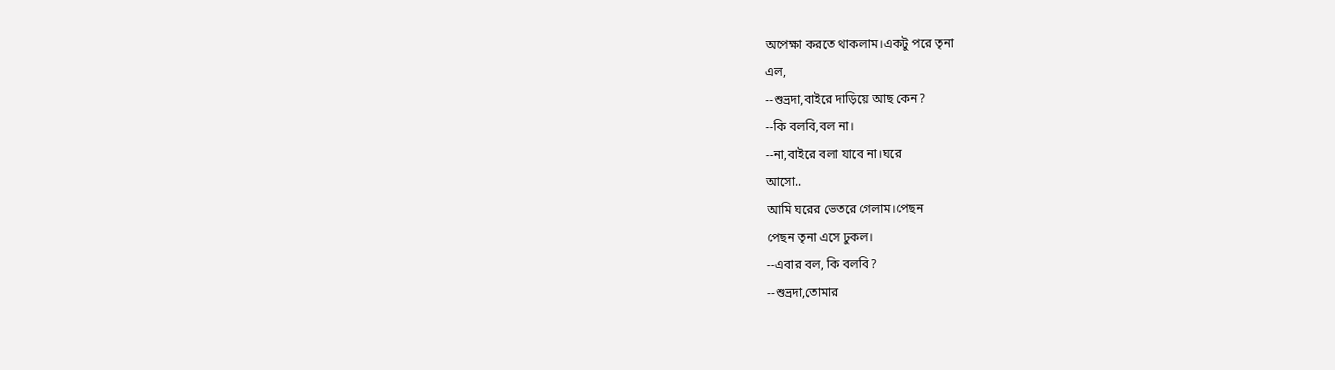অপেক্ষা করতে থাকলাম।একটু পরে তৃনা
এল,
--শুভ্রদা,বাইরে দাড়িয়ে আছ কেন?
--কি বলবি,বল না।
--না,বাইরে বলা যাবে না।ঘরে
আসো..
আমি ঘরের ভেতরে গেলাম।পেছন
পেছন তৃনা এসে ঢুকল।
--এবার বল, কি বলবি?
--শুভ্রদা,তোমার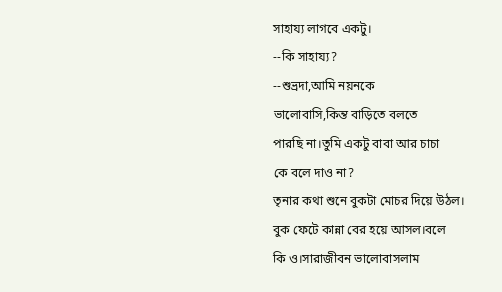সাহায্য লাগবে একটু।
--কি সাহায্য?
--শুভ্রদা,আমি নয়নকে
ভালোবাসি,কিন্ত বাড়িতে বলতে
পারছি না।তুমি একটু বাবা আর চাচা
কে বলে দাও না?
তৃনার কথা শুনে বুকটা মোচর দিয়ে উঠল।
বুক ফেটে কান্না বের হয়ে আসল।বলে
কি ও।সারাজীবন ভালোবাসলাম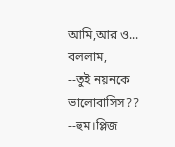আমি,আর ও...
বললাম,
--তুই নয়নকে ভালোবাসিস??
--হুম।প্লিজ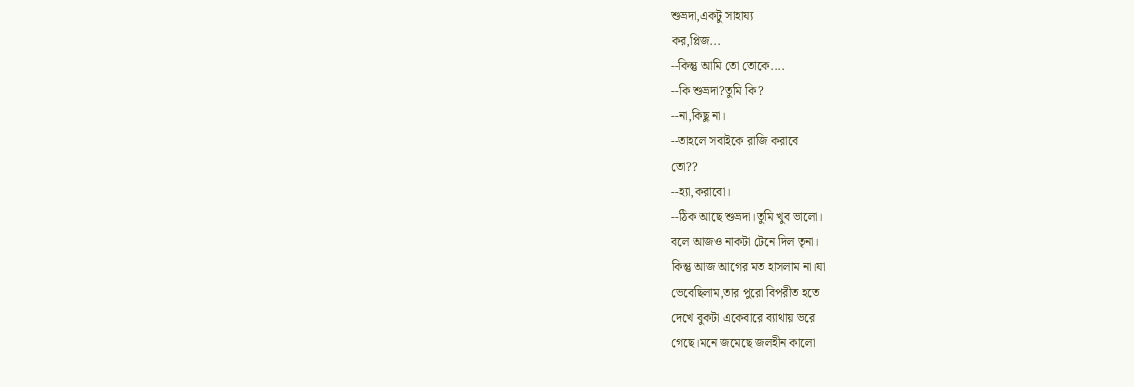শুভ্রদা,একটু সাহায্য
কর,প্লিজ...
--কিন্তু আমি তো তোকে....
--কি শুভ্রদা?তুমি কি?
--না,কিছু না।
--তাহলে সবাইকে রাজি করাবে
তো??
--হ্যা,করাবো।
--ঠিক আছে শুভ্রদা।তুমি খুব ভালো।
বলে আজও নাকটা টেনে দিল তৃনা।
কিন্তু আজ আগের মত হাসলাম না।যা
ভেবেছিলাম,তার পুরো বিপরীত হতে
দেখে বুকটা একেবারে ব্যাথায় ভরে
গেছে।মনে জমেছে জলহীন কালো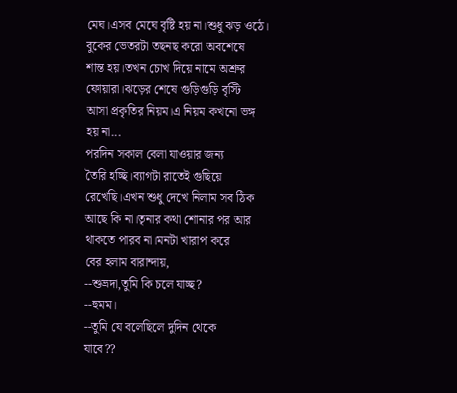মেঘ।এসব মেঘে বৃষ্টি হয় না।শুধু ঝড় ওঠে।
বুকের ভেতরটা তছনছ করো অবশেষে
শান্ত হয়।তখন চোখ দিয়ে নামে অশ্রুর
ফোয়ারা।ঝড়ের শেষে গুড়িগুড়ি বৃস্টি
আসা প্রকৃতির নিয়ম।এ নিয়ম কখনো ভঙ্গ
হয় না...
পরদিন সকাল বেলা যাওয়ার জন্য
তৈরি হচ্ছি।ব্যাগটা রাতেই গুছিয়ে
রেখেছি।এখন শুধু দেখে নিলাম সব ঠিক
আছে কি না।তৃনার কথা শোনার পর আর
থাকতে পারব না।মনটা খারাপ করে
বের হলাম বারান্দায়,
--শুভ্রদা,তুমি কি চলে যাচ্ছ?
--হুমম।
--তুমি যে বলেছিলে দুদিন থেকে
যাবে??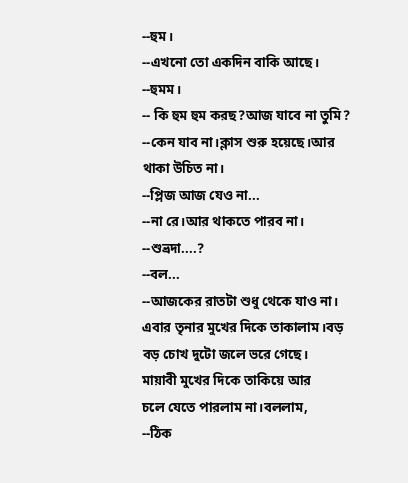--হুম।
--এখনো তো একদিন বাকি আছে।
--হুমম।
-- কি হুম হুম করছ?আজ যাবে না তুমি?
--কেন যাব না।ক্লাস শুরু হয়েছে।আর
থাকা উচিত না।
--প্লিজ আজ যেও না...
--না রে।আর থাকতে পারব না।
--শুভ্রদা....?
--বল...
--আজকের রাতটা শুধু থেকে যাও না।
এবার তৃনার মুখের দিকে তাকালাম।বড়
বড় চোখ দুটো জলে ভরে গেছে।
মায়াবী মুখের দিকে তাকিয়ে আর
চলে যেতে পারলাম না।বললাম,
--ঠিক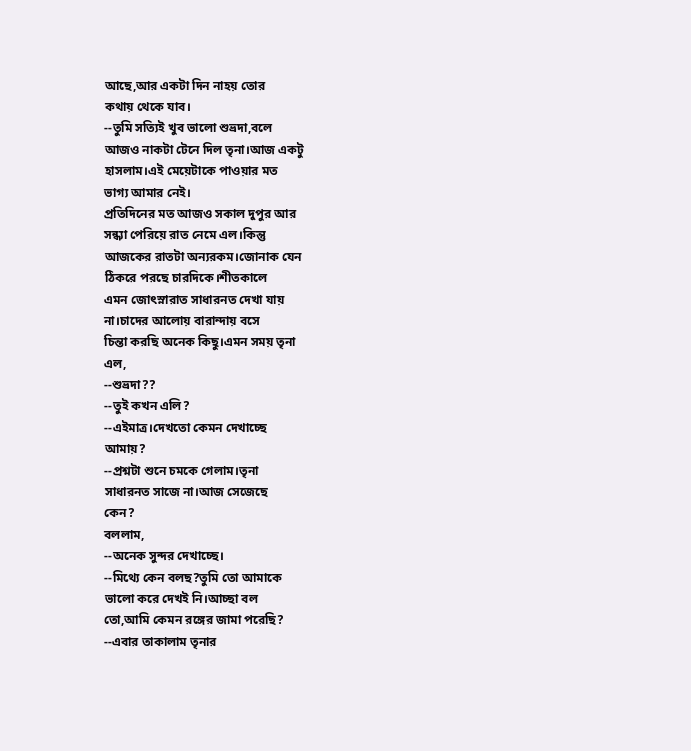আছে,আর একটা দিন নাহয় তোর
কথায় থেকে যাব।
--তুমি সত্যিই খুব ভালো শুভ্রদা,বলে
আজও নাকটা টেনে দিল তৃনা।আজ একটু
হাসলাম।এই মেয়েটাকে পাওয়ার মত
ভাগ্য আমার নেই।
প্রতিদিনের মত আজও সকাল দুপুর আর
সন্ধ্যা পেরিয়ে রাত নেমে এল।কিন্তু
আজকের রাতটা অন্যরকম।জোনাক যেন
ঠিকরে পরছে চারদিকে।শীতকালে
এমন জোৎস্নারাত সাধারনত দেখা যায়
না।চাদের আলোয় বারান্দায় বসে
চিন্তা করছি অনেক কিছু।এমন সময় তৃনা
এল,
--শুভ্রদা??
--তুই কখন এলি?
--এইমাত্র।দেখতো কেমন দেখাচ্ছে
আমায়?
--প্রশ্নটা শুনে চমকে গেলাম।তৃনা
সাধারনত সাজে না।আজ সেজেছে
কেন?
বললাম,
--অনেক সুন্দর দেখাচ্ছে।
--মিথ্যে কেন বলছ?তুমি তো আমাকে
ভালো করে দেখই নি।আচ্ছা বল
তো,আমি কেমন রঙ্গের জামা পরেছি?
--এবার তাকালাম তৃনার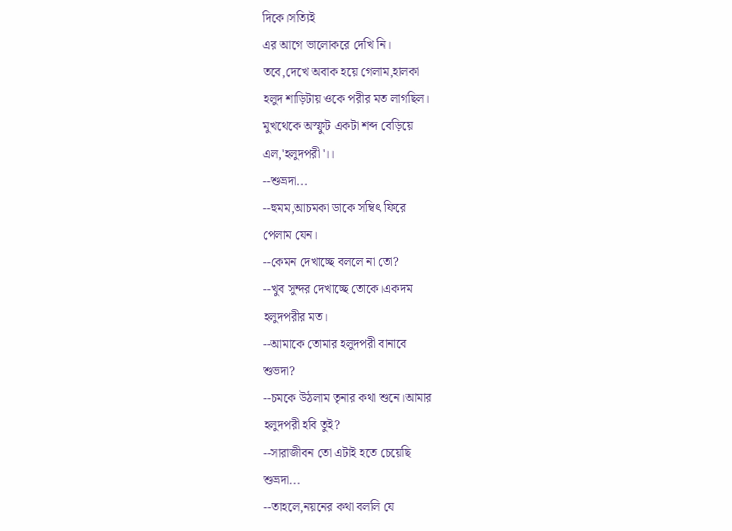দিকে।সত্যিই
এর আগে ভালোকরে দেখি নি।
তবে,দেখে অবাক হয়ে গেলাম,হালকা
হলুদ শাড়িটায় ওকে পরীর মত লাগছিল।
মুখথেকে অস্ফুট একটা শব্দ বেড়িয়ে
এল,'হলুদপরী '।।
--শুভ্রদা...
--হুমম,আচমকা ডাকে সম্বিৎ ফিরে
পেলাম যেন।
--কেমন দেখাচ্ছে বললে না তো?
--খুব সুন্দর দেখাচ্ছে তোকে।একদম
হলুদপরীর মত।
--আমাকে তোমার হলুদপরী বানাবে
শুভদা?
--চমকে উঠলাম তৃনার কথা শুনে।আমার
হলুদপরী হবি তুই?
--সারাজীবন তো এটাই হতে চেয়েছি
শুভ্রদা...
--তাহলে,নয়নের কথা বললি যে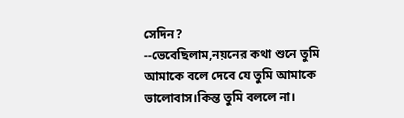সেদিন?
--ভেবেছিলাম,নয়নের কথা শুনে তুমি
আমাকে বলে দেবে যে তুমি আমাকে
ভালোবাস।কিন্ত তুমি বললে না।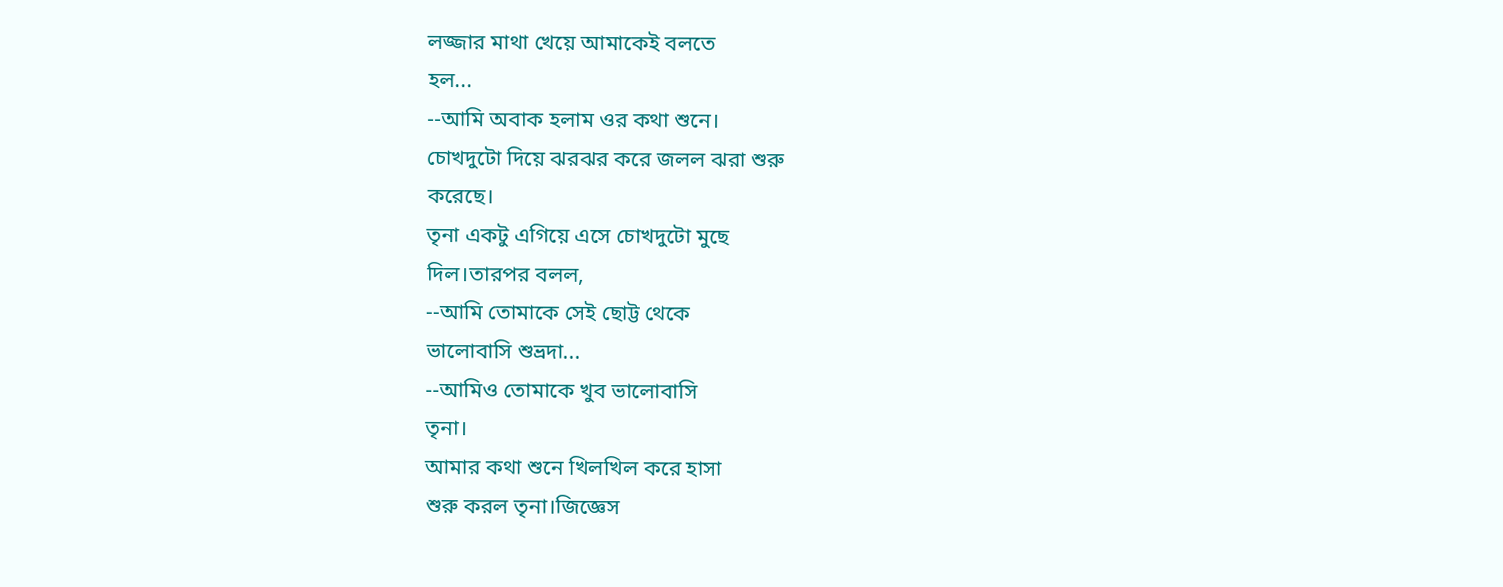লজ্জার মাথা খেয়ে আমাকেই বলতে
হল...
--আমি অবাক হলাম ওর কথা শুনে।
চোখদুটো দিয়ে ঝরঝর করে জলল ঝরা শুরু
করেছে।
তৃনা একটু এগিয়ে এসে চোখদুটো মুছে
দিল।তারপর বলল,
--আমি তোমাকে সেই ছোট্ট থেকে
ভালোবাসি শুভ্রদা...
--আমিও তোমাকে খুব ভালোবাসি
তৃনা।
আমার কথা শুনে খিলখিল করে হাসা
শুরু করল তৃনা।জিজ্ঞেস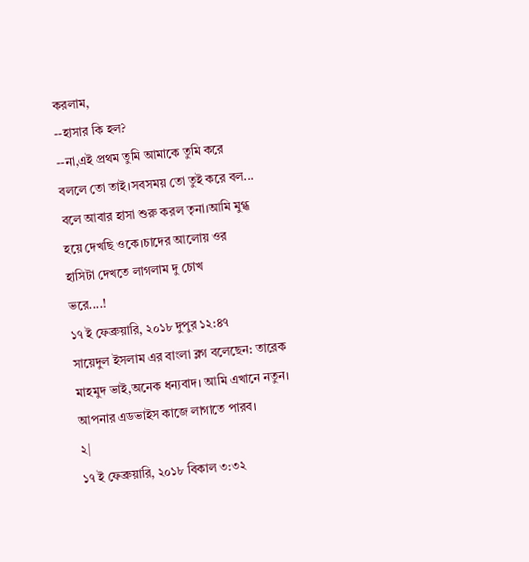করলাম,
--হাসার কি হল?
--না,এই প্রথম তুমি আমাকে তুমি করে
বললে তো তাই।সবসময় তো তুই করে বল...
বলে আবার হাসা শুরু করল তৃনা।আমি মুগ্ধ
হয়ে দেখছি ওকে।চাদের আলোয় ওর
হাসিটা দেখতে লাগলাম দু চোখ
ভরে....!
১৭ ই ফেব্রুয়ারি, ২০১৮ দুপুর ১২:৪৭
সায়েদুল ইসলাম এর বাংলা ব্লগ বলেছেন: তারেক মাহমুদ ভাই,অনেক ধন্যবাদ। আমি এখানে নতুন। আপনার এডভাইস কাজে লাগাতে পারব।
২|
১৭ ই ফেব্রুয়ারি, ২০১৮ বিকাল ৩:৩২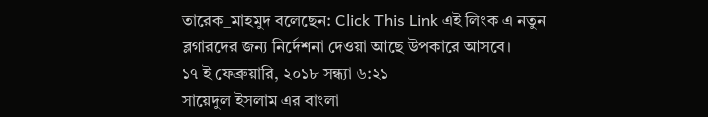তারেক_মাহমুদ বলেছেন: Click This Link এই লিংক এ নতুন ব্লগারদের জন্য নির্দেশনা দেওয়া আছে উপকারে আসবে।
১৭ ই ফেব্রুয়ারি, ২০১৮ সন্ধ্যা ৬:২১
সায়েদুল ইসলাম এর বাংলা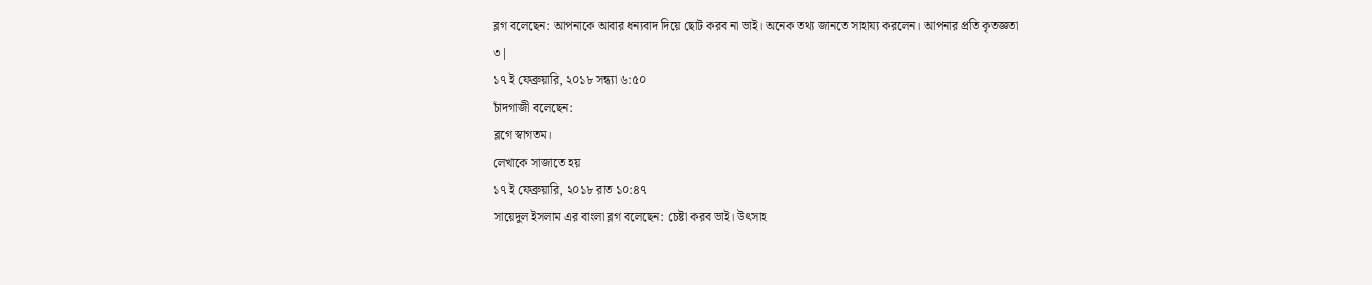ব্লগ বলেছেন: আপনাকে আবার ধন্যবাদ দিয়ে ছোট করব না ভাই। অনেক তথ্য জানতে সাহায্য করলেন। আপনার প্রতি কৃতজ্ঞতা
৩|
১৭ ই ফেব্রুয়ারি, ২০১৮ সন্ধ্যা ৬:৫০
চাঁদগাজী বলেছেন:
ব্লগে স্বাগতম।
লেখাকে সাজাতে হয়
১৭ ই ফেব্রুয়ারি, ২০১৮ রাত ১০:৪৭
সায়েদুল ইসলাম এর বাংলা ব্লগ বলেছেন: চেষ্টা করব ভাই। উৎসাহ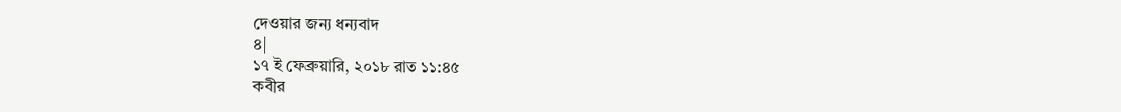দেওয়ার জন্য ধন্যবাদ
৪|
১৭ ই ফেব্রুয়ারি, ২০১৮ রাত ১১:৪৫
কবীর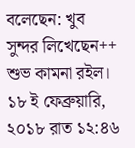বলেছেন: খুব সুন্দর লিখেছেন++
শুভ কামনা রইল।
১৮ ই ফেব্রুয়ারি, ২০১৮ রাত ১২:৪৬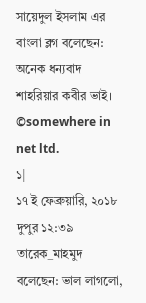সায়েদুল ইসলাম এর বাংলা ব্লগ বলেছেন: অনেক ধন্যবাদ শাহরিয়ার কবীর ভাই।
©somewhere in net ltd.
১|
১৭ ই ফেব্রুয়ারি, ২০১৮ দুপুর ১২:৩৯
তারেক_মাহমুদ বলেছেন: ভাল লাগলো,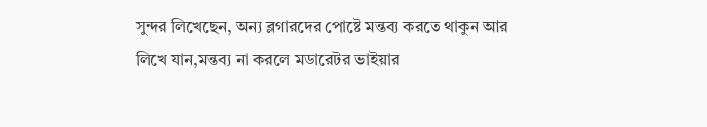সুন্দর লিখেছেন, অন্য ব্লগারদের পোষ্টে মন্তব্য করতে থাকুন আর লিখে যান,মন্তব্য না করলে মডারেটর ভাইয়ার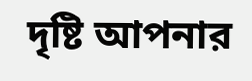দৃষ্টি আপনার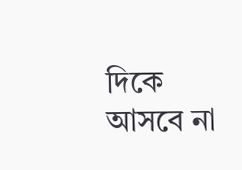দিকে আসবে না